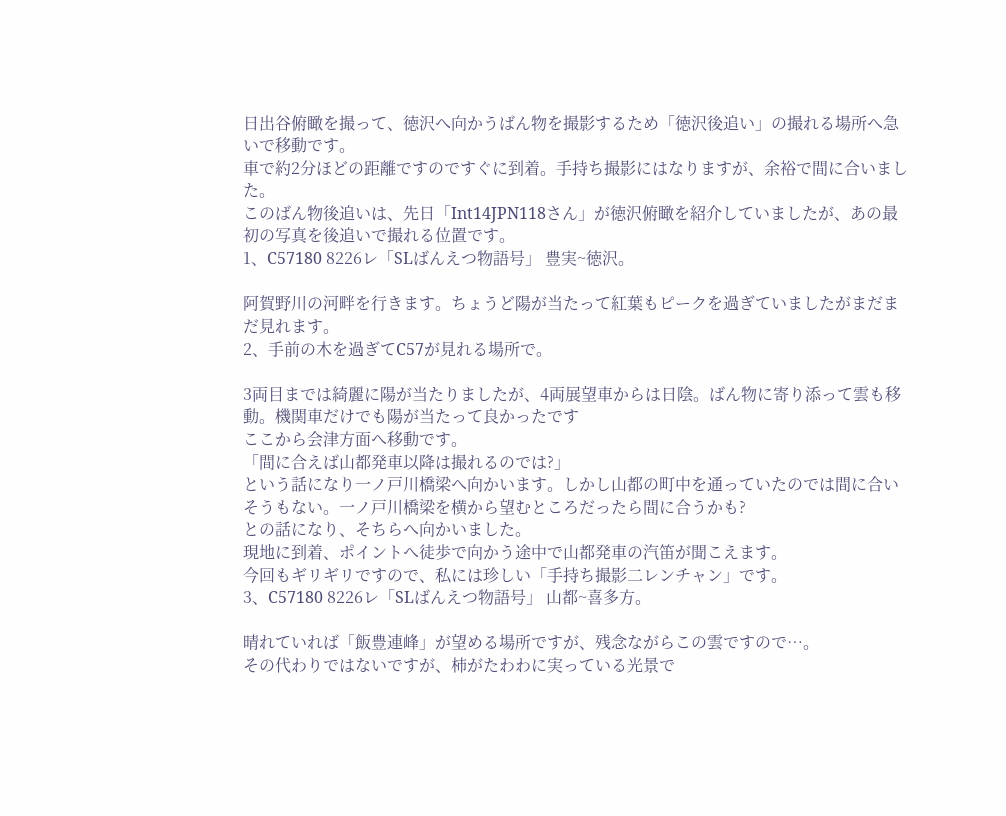日出谷俯瞰を撮って、徳沢へ向かうばん物を撮影するため「徳沢後追い」の撮れる場所へ急いで移動です。
車で約2分ほどの距離ですのですぐに到着。手持ち撮影にはなりますが、余裕で間に合いました。
このばん物後追いは、先日「Int14JPN118さん」が徳沢俯瞰を紹介していましたが、あの最初の写真を後追いで撮れる位置です。
1、C57180 8226レ「SLばんえつ物語号」 豊実~徳沢。

阿賀野川の河畔を行きます。ちょうど陽が当たって紅葉もピークを過ぎていましたがまだまだ見れます。
2、手前の木を過ぎてC57が見れる場所で。

3両目までは綺麗に陽が当たりましたが、4両展望車からは日陰。ばん物に寄り添って雲も移動。機関車だけでも陽が当たって良かったです
ここから会津方面へ移動です。
「間に合えば山都発車以降は撮れるのでは?」
という話になり一ノ戸川橋梁へ向かいます。しかし山都の町中を通っていたのでは間に合いそうもない。一ノ戸川橋梁を横から望むところだったら間に合うかも?
との話になり、そちらへ向かいました。
現地に到着、ポイントへ徒歩で向かう途中で山都発車の汽笛が聞こえます。
今回もギリギリですので、私には珍しい「手持ち撮影二レンチャン」です。
3、C57180 8226レ「SLばんえつ物語号」 山都~喜多方。

晴れていれば「飯豊連峰」が望める場所ですが、残念ながらこの雲ですので…。
その代わりではないですが、柿がたわわに実っている光景で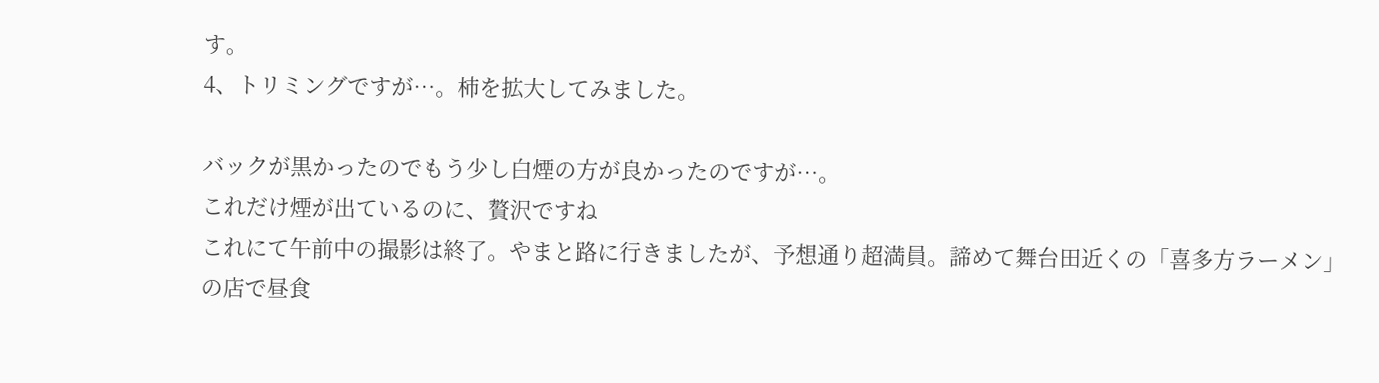す。
4、トリミングですが…。柿を拡大してみました。

バックが黒かったのでもう少し白煙の方が良かったのですが…。
これだけ煙が出ているのに、贅沢ですね
これにて午前中の撮影は終了。やまと路に行きましたが、予想通り超満員。諦めて舞台田近くの「喜多方ラーメン」の店で昼食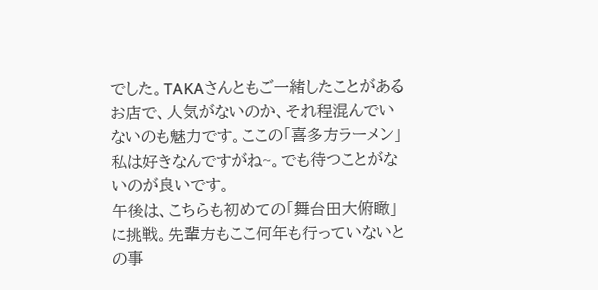でした。TAKAさんともご一緒したことがあるお店で、人気がないのか、それ程混んでいないのも魅力です。ここの「喜多方ラーメン」私は好きなんですがね~。でも待つことがないのが良いです。
午後は、こちらも初めての「舞台田大俯瞰」に挑戦。先輩方もここ何年も行っていないとの事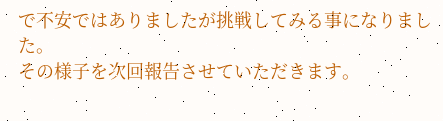で不安ではありましたが挑戦してみる事になりました。
その様子を次回報告させていただきます。